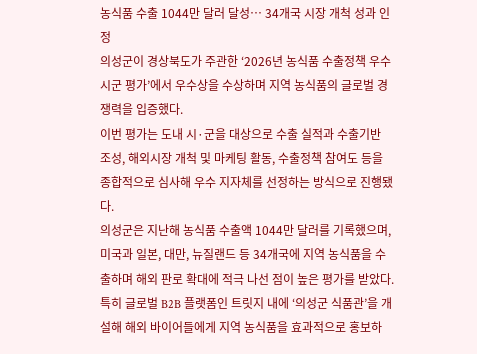농식품 수출 1044만 달러 달성… 34개국 시장 개척 성과 인정
의성군이 경상북도가 주관한 ‘2026년 농식품 수출정책 우수시군 평가’에서 우수상을 수상하며 지역 농식품의 글로벌 경쟁력을 입증했다.
이번 평가는 도내 시·군을 대상으로 수출 실적과 수출기반 조성, 해외시장 개척 및 마케팅 활동, 수출정책 참여도 등을 종합적으로 심사해 우수 지자체를 선정하는 방식으로 진행됐다.
의성군은 지난해 농식품 수출액 1044만 달러를 기록했으며, 미국과 일본, 대만, 뉴질랜드 등 34개국에 지역 농식품을 수출하며 해외 판로 확대에 적극 나선 점이 높은 평가를 받았다.
특히 글로벌 B2B 플랫폼인 트릿지 내에 ‘의성군 식품관’을 개설해 해외 바이어들에게 지역 농식품을 효과적으로 홍보하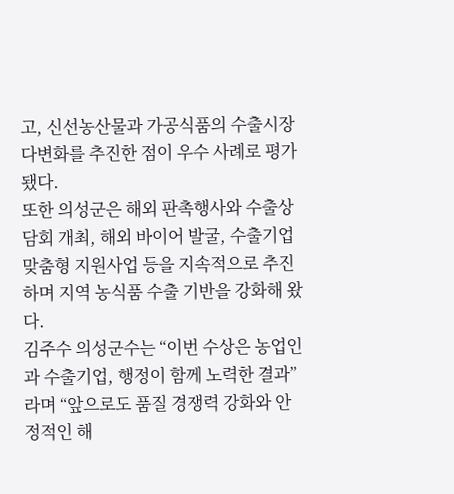고, 신선농산물과 가공식품의 수출시장 다변화를 추진한 점이 우수 사례로 평가됐다.
또한 의성군은 해외 판촉행사와 수출상담회 개최, 해외 바이어 발굴, 수출기업 맞춤형 지원사업 등을 지속적으로 추진하며 지역 농식품 수출 기반을 강화해 왔다.
김주수 의성군수는 “이번 수상은 농업인과 수출기업, 행정이 함께 노력한 결과”라며 “앞으로도 품질 경쟁력 강화와 안정적인 해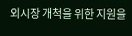외시장 개척을 위한 지원을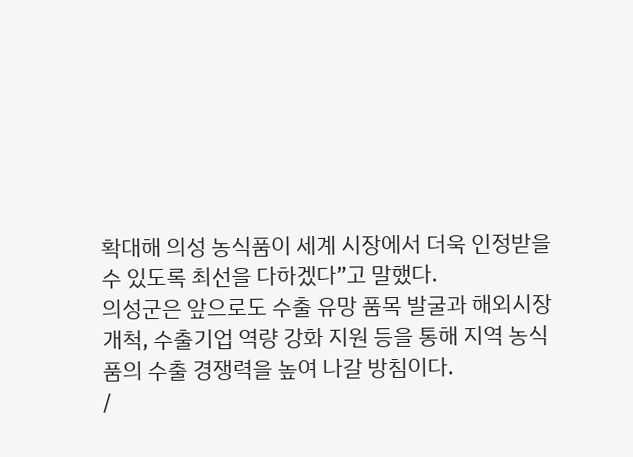확대해 의성 농식품이 세계 시장에서 더욱 인정받을 수 있도록 최선을 다하겠다”고 말했다.
의성군은 앞으로도 수출 유망 품목 발굴과 해외시장 개척, 수출기업 역량 강화 지원 등을 통해 지역 농식품의 수출 경쟁력을 높여 나갈 방침이다.
/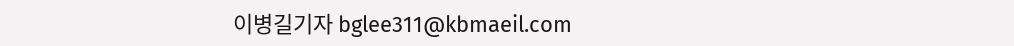이병길기자 bglee311@kbmaeil.com